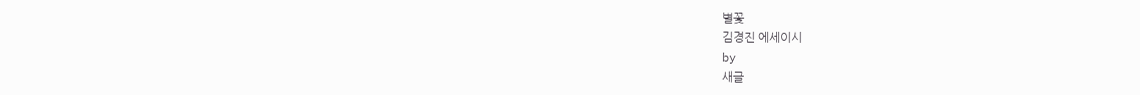별꽃
김경진 에세이시
by
새글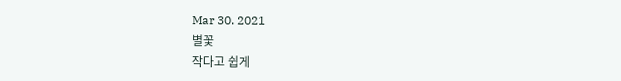Mar 30. 2021
별꽃
작다고 쉽게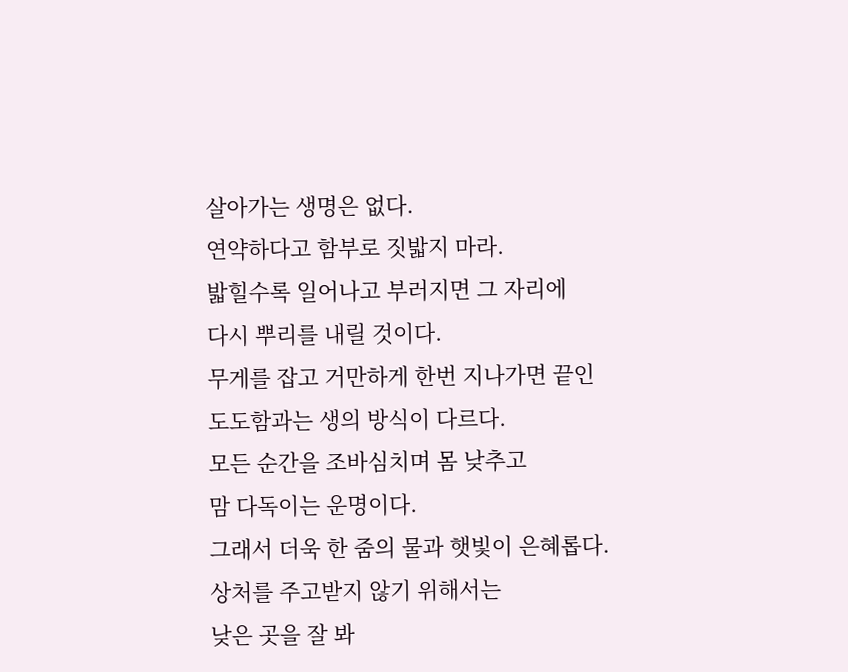살아가는 생명은 없다.
연약하다고 함부로 짓밟지 마라.
밟힐수록 일어나고 부러지면 그 자리에
다시 뿌리를 내릴 것이다.
무게를 잡고 거만하게 한번 지나가면 끝인
도도함과는 생의 방식이 다르다.
모든 순간을 조바심치며 몸 낮추고
맘 다독이는 운명이다.
그래서 더욱 한 줌의 물과 햇빛이 은혜롭다.
상처를 주고받지 않기 위해서는
낮은 곳을 잘 봐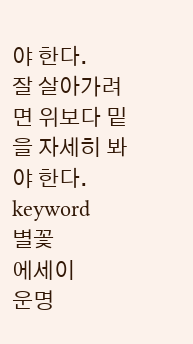야 한다.
잘 살아가려면 위보다 밑을 자세히 봐야 한다.
keyword
별꽃
에세이
운명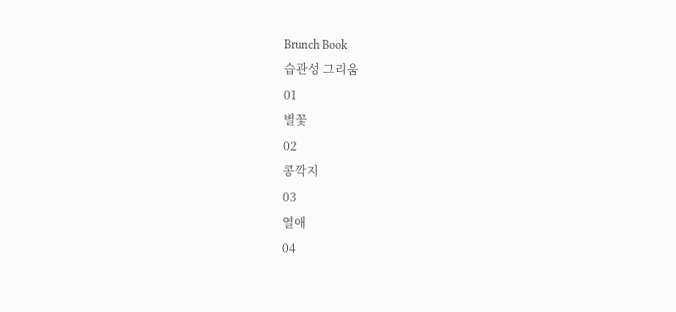Brunch Book
습관성 그리움
01
별꽃
02
콩깍지
03
열애
04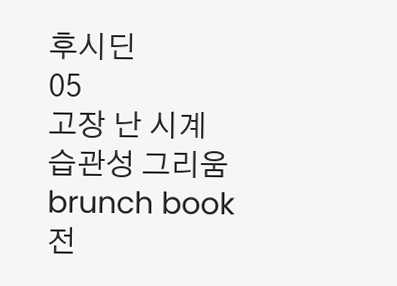후시딘
05
고장 난 시계
습관성 그리움
brunch book
전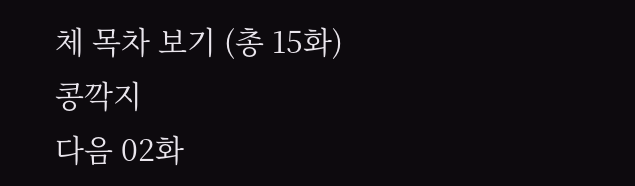체 목차 보기 (총 15화)
콩깍지
다음 02화